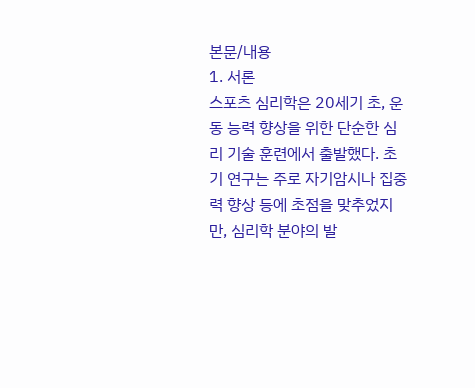본문/내용
1. 서론
스포츠 심리학은 20세기 초, 운동 능력 향상을 위한 단순한 심리 기술 훈련에서 출발했다. 초기 연구는 주로 자기암시나 집중력 향상 등에 초점을 맞추었지만, 심리학 분야의 발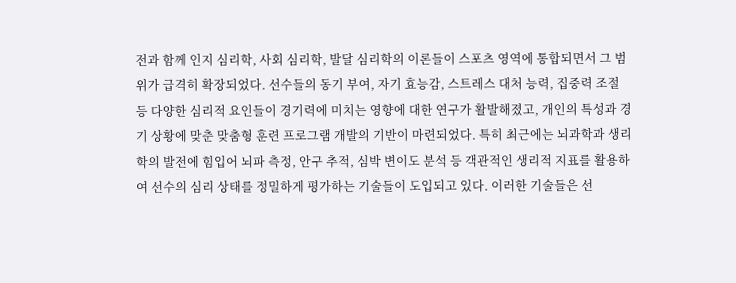전과 함께 인지 심리학, 사회 심리학, 발달 심리학의 이론들이 스포츠 영역에 통합되면서 그 범위가 급격히 확장되었다. 선수들의 동기 부여, 자기 효능감, 스트레스 대처 능력, 집중력 조절 등 다양한 심리적 요인들이 경기력에 미치는 영향에 대한 연구가 활발해졌고, 개인의 특성과 경기 상황에 맞춘 맞춤형 훈련 프로그램 개발의 기반이 마련되었다. 특히 최근에는 뇌과학과 생리학의 발전에 힘입어 뇌파 측정, 안구 추적, 심박 변이도 분석 등 객관적인 생리적 지표를 활용하여 선수의 심리 상태를 정밀하게 평가하는 기술들이 도입되고 있다. 이러한 기술들은 선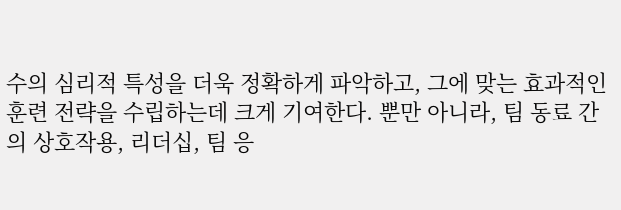수의 심리적 특성을 더욱 정확하게 파악하고, 그에 맞는 효과적인 훈련 전략을 수립하는데 크게 기여한다. 뿐만 아니라, 팀 동료 간의 상호작용, 리더십, 팀 응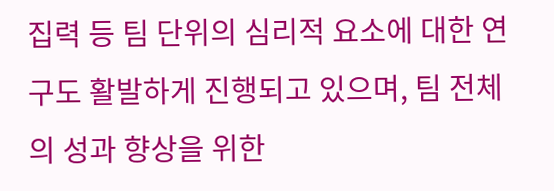집력 등 팀 단위의 심리적 요소에 대한 연구도 활발하게 진행되고 있으며, 팀 전체의 성과 향상을 위한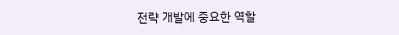전략 개발에 중요한 역할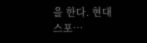을 한다. 현대 스포…